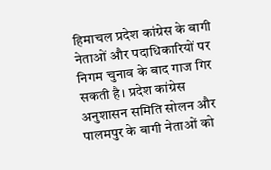हिमाचल प्रदेश कांग्रेस के बागी नेताओं और पदाधिकारियों पर निगम चुनाव के बाद गाज गिर सकती है। प्रदेश कांग्रेस अनुशासन समिति सोलन और पालमपुर के बागी नेताओं को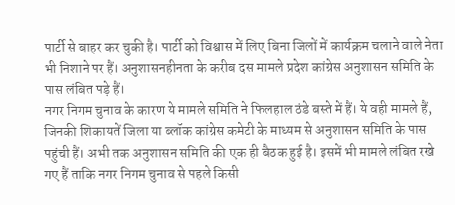पार्टी से बाहर कर चुकी है। पार्टी को विश्वास में लिए बिना जिलों में कार्यक्रम चलाने वाले नेता भी निशाने पर हैं। अनुशासनहीनता के करीब दस मामले प्रदेश कांग्रेस अनुशासन समिति के पास लंबित पड़े हैं।
नगर निगम चुनाव के कारण ये मामले समिति ने फिलहाल ठंडे बस्ते में हैं। ये वही मामले हैं, जिनकी शिकायतें जिला या ब्लॉक कांग्रेस कमेटी के माध्यम से अनुशासन समिति के पास पहुंची हैं। अभी तक अनुशासन समिति की एक ही बैठक हुई है। इसमें भी मामले लंबित रखे गए हैं ताकि नगर निगम चुनाव से पहले किसी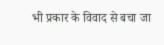भी प्रकार के विवाद से बचा जा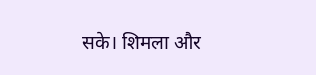सके। शिमला और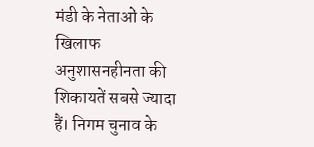मंडी के नेताओं के खिलाफ अनुशासनहीनता की शिकायतें सबसे ज्यादा हैं। निगम चुनाव के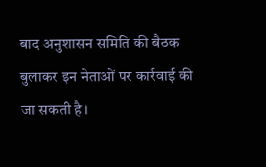बाद अनुशासन समिति की बैठक बुलाकर इन नेताओं पर कार्रवाई की जा सकती है।